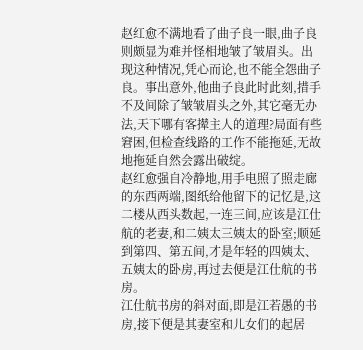赵红愈不满地看了曲子良一眼,曲子良则颇显为难并怪相地皱了皱眉头。出现这种情况,凭心而论,也不能全怨曲子良。事出意外,他曲子良此时此刻,措手不及间除了皱皱眉头之外,其它毫无办法,天下哪有客撵主人的道理?局面有些窘困,但检查线路的工作不能拖延,无故地拖延自然会露出破绽。
赵红愈强自冷静地,用手电照了照走廊的东西两端,图纸给他留下的记忆是,这二楼从西头数起,一连三间,应该是江仕航的老妻,和二姨太三姨太的卧室;顺延到第四、第五间,才是年轻的四姨太、五姨太的卧房,再过去便是江仕航的书房。
江仕航书房的斜对面,即是江若愚的书房,接下便是其妻室和儿女们的起居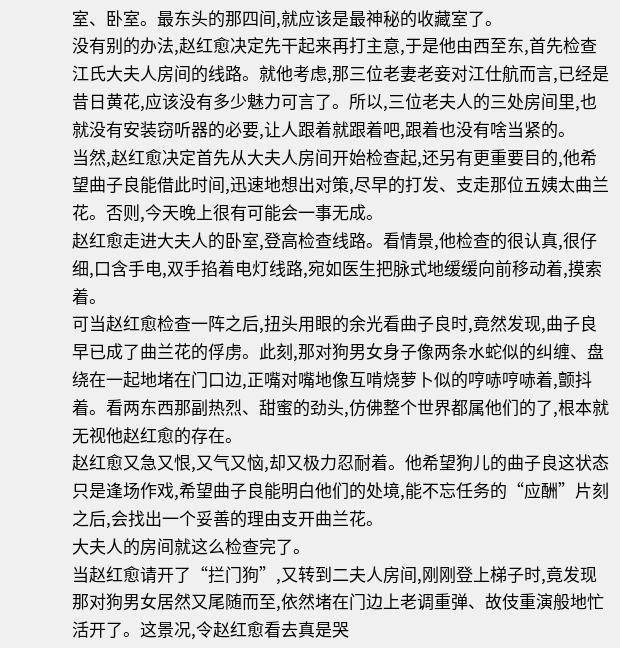室、卧室。最东头的那四间,就应该是最神秘的收藏室了。
没有别的办法,赵红愈决定先干起来再打主意,于是他由西至东,首先检查江氏大夫人房间的线路。就他考虑,那三位老妻老妾对江仕航而言,已经是昔日黄花,应该没有多少魅力可言了。所以,三位老夫人的三处房间里,也就没有安装窃听器的必要,让人跟着就跟着吧,跟着也没有啥当紧的。
当然,赵红愈决定首先从大夫人房间开始检查起,还另有更重要目的,他希望曲子良能借此时间,迅速地想出对策,尽早的打发、支走那位五姨太曲兰花。否则,今天晚上很有可能会一事无成。
赵红愈走进大夫人的卧室,登高检查线路。看情景,他检查的很认真,很仔细,口含手电,双手掐着电灯线路,宛如医生把脉式地缓缓向前移动着,摸索着。
可当赵红愈检查一阵之后,扭头用眼的余光看曲子良时,竟然发现,曲子良早已成了曲兰花的俘虏。此刻,那对狗男女身子像两条水蛇似的纠缠、盘绕在一起地堵在门口边,正嘴对嘴地像互啃烧萝卜似的哼哧哼哧着,颤抖着。看两东西那副热烈、甜蜜的劲头,仿佛整个世界都属他们的了,根本就无视他赵红愈的存在。
赵红愈又急又恨,又气又恼,却又极力忍耐着。他希望狗儿的曲子良这状态只是逢场作戏,希望曲子良能明白他们的处境,能不忘任务的“应酬”片刻之后,会找出一个妥善的理由支开曲兰花。
大夫人的房间就这么检查完了。
当赵红愈请开了“拦门狗”,又转到二夫人房间,刚刚登上梯子时,竟发现那对狗男女居然又尾随而至,依然堵在门边上老调重弹、故伎重演般地忙活开了。这景况,令赵红愈看去真是哭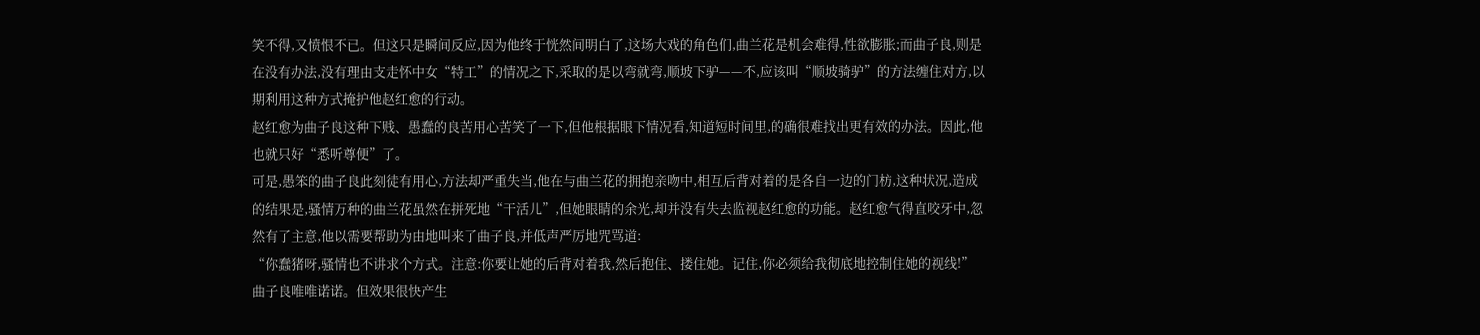笑不得,又愤恨不已。但这只是瞬间反应,因为他终于恍然间明白了,这场大戏的角色们,曲兰花是机会难得,性欲膨胀;而曲子良,则是在没有办法,没有理由支走怀中女“特工”的情况之下,采取的是以弯就弯,顺坡下驴——不,应该叫“顺坡骑驴”的方法缠住对方,以期利用这种方式掩护他赵红愈的行动。
赵红愈为曲子良这种下贱、愚蠢的良苦用心苦笑了一下,但他根据眼下情况看,知道短时间里,的确很难找出更有效的办法。因此,他也就只好“悉听尊便”了。
可是,愚笨的曲子良此刻徒有用心,方法却严重失当,他在与曲兰花的拥抱亲吻中,相互后背对着的是各自一边的门枋,这种状况,造成的结果是,骚情万种的曲兰花虽然在拼死地“干活儿”,但她眼睛的余光,却并没有失去监视赵红愈的功能。赵红愈气得直咬牙中,忽然有了主意,他以需要帮助为由地叫来了曲子良,并低声严厉地咒骂道:
“你蠢猪呀,骚情也不讲求个方式。注意:你要让她的后背对着我,然后抱住、搂住她。记住,你必须给我彻底地控制住她的视线!”
曲子良唯唯诺诺。但效果很快产生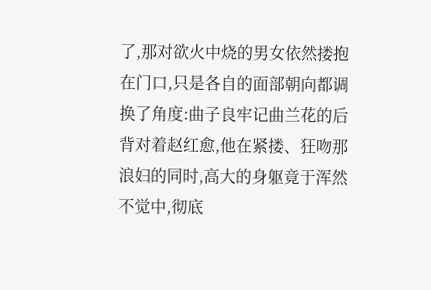了,那对欲火中烧的男女依然搂抱在门口,只是各自的面部朝向都调换了角度:曲子良牢记曲兰花的后背对着赵红愈,他在紧搂、狂吻那浪妇的同时,高大的身躯竟于浑然不觉中,彻底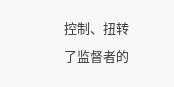控制、扭转了监督者的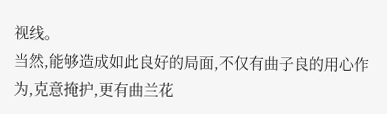视线。
当然,能够造成如此良好的局面,不仅有曲子良的用心作为,克意掩护,更有曲兰花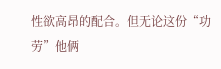性欲高昂的配合。但无论这份“功劳”他俩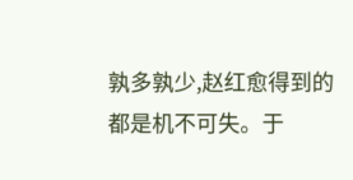孰多孰少,赵红愈得到的都是机不可失。于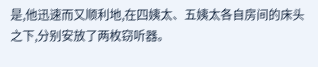是,他迅速而又顺利地,在四姨太、五姨太各自房间的床头之下,分别安放了两枚窃听器。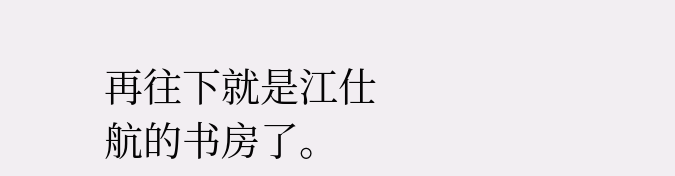再往下就是江仕航的书房了。